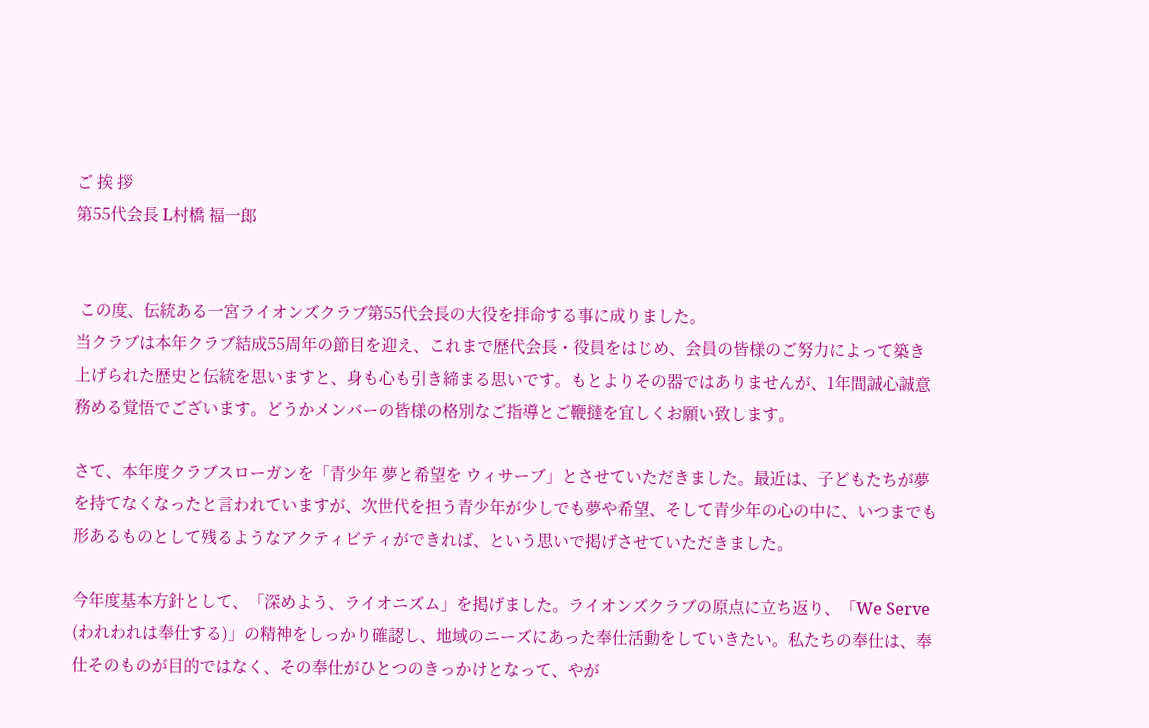ご 挨 拶
第55代会長 L村橋 福一郎


 この度、伝統ある一宮ライオンズクラブ第55代会長の大役を拝命する事に成りました。
当クラブは本年クラブ結成55周年の節目を迎え、これまで歴代会長・役員をはじめ、会員の皆様のご努力によって築き上げられた歴史と伝統を思いますと、身も心も引き締まる思いです。もとよりその器ではありませんが、1年間誠心誠意務める覚悟でございます。どうかメンバーの皆様の格別なご指導とご鞭撻を宜しくお願い致します。

さて、本年度クラブスローガンを「青少年 夢と希望を ウィサーブ」とさせていただきました。最近は、子どもたちが夢を持てなくなったと言われていますが、次世代を担う青少年が少しでも夢や希望、そして青少年の心の中に、いつまでも形あるものとして残るようなアクティビティができれば、という思いで掲げさせていただきました。

今年度基本方針として、「深めよう、ライオニズム」を掲げました。ライオンズクラブの原点に立ち返り、「We Serve (われわれは奉仕する)」の精神をしっかり確認し、地域のニーズにあった奉仕活動をしていきたい。私たちの奉仕は、奉仕そのものが目的ではなく、その奉仕がひとつのきっかけとなって、やが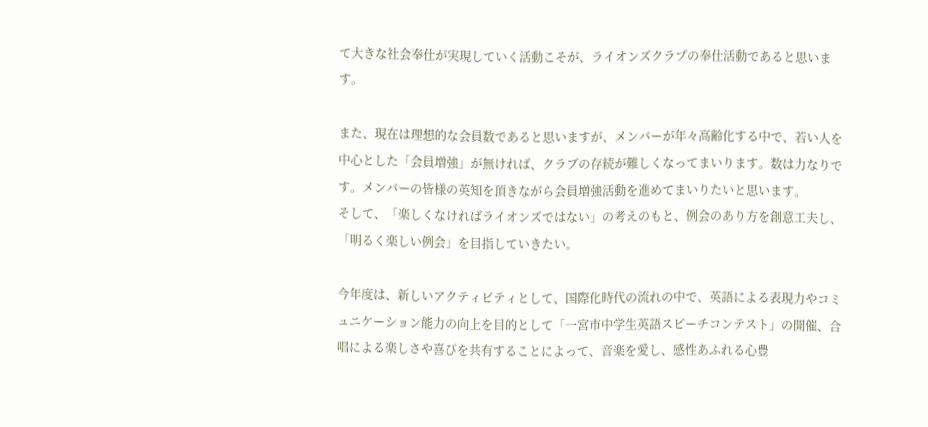て大きな社会奉仕が実現していく活動こそが、ライオンズクラプの奉仕活動であると思います。

また、現在は理想的な会員数であると思いますが、メンバーが年々高齢化する中で、若い人を中心とした「会員増強」が無ければ、クラブの存続が難しくなってまいります。数は力なりです。メンバーの皆様の英知を頂きながら会員増強活動を進めてまいりたいと思います。
そして、「楽しくなければライオンズではない」の考えのもと、例会のあり方を創意工夫し、「明るく楽しい例会」を目指していきたい。

今年度は、新しいアクティビティとして、国際化時代の流れの中で、英語による表現力やコミュニケーション能力の向上を目的として「一宮市中学生英語スピーチコンテスト」の開催、合唱による楽しさや喜びを共有することによって、音楽を愛し、感性あふれる心豊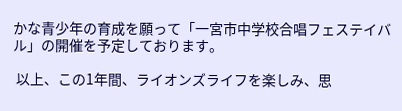かな青少年の育成を願って「一宮市中学校合唱フェステイバル」の開催を予定しております。

 以上、この1年間、ライオンズライフを楽しみ、思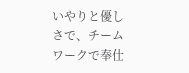いやりと優しさで、チームワークで奉仕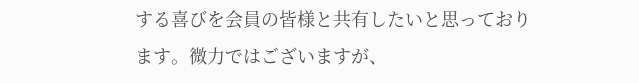する喜びを会員の皆様と共有したいと思っております。微力ではございますが、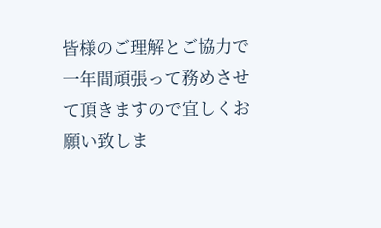皆様のご理解とご協力で一年間頑張って務めさせて頂きますので宜しくお願い致しま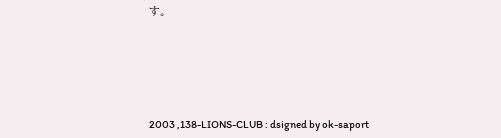す。






2003 ,138-LIONS-CLUB : dsigned by ok-saport